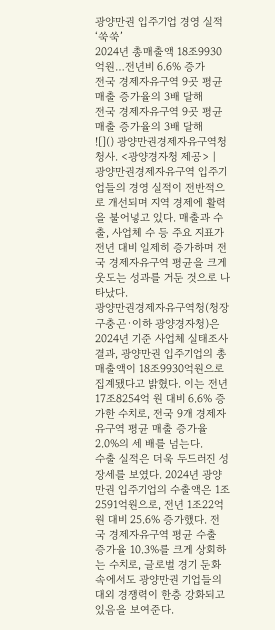광양만권 입주기업 경영 실적 ‘쑥쑥’
2024년 총매출액 18조9930억원…전년비 6.6% 증가
전국 경제자유구역 9곳 평균 매출 증가율의 3배 달해
전국 경제자유구역 9곳 평균 매출 증가율의 3배 달해
![]() 광양만권경제자유구역청 청사. <광양경자청 제공> |
광양만권경제자유구역 입주기업들의 경영 실적이 전반적으로 개선되며 지역 경제에 활력을 불어넣고 있다. 매출과 수출, 사업체 수 등 주요 지표가 전년 대비 일제히 증가하며 전국 경제자유구역 평균을 크게 웃도는 성과를 거둔 것으로 나타났다.
광양만권경제자유구역청(청장 구충곤·이하 광양경자청)은 2024년 기준 사업체 실태조사 결과, 광양만권 입주기업의 총매출액이 18조9930억원으로 집계됐다고 밝혔다. 이는 전년 17조8254억 원 대비 6.6% 증가한 수치로, 전국 9개 경제자유구역 평균 매출 증가율 2.0%의 세 배를 넘는다.
수출 실적은 더욱 두드러진 성장세를 보였다. 2024년 광양만권 입주기업의 수출액은 1조2591억원으로, 전년 1조22억원 대비 25.6% 증가했다. 전국 경제자유구역 평균 수출 증가율 10.3%를 크게 상회하는 수치로, 글로벌 경기 둔화 속에서도 광양만권 기업들의 대외 경쟁력이 한층 강화되고 있음을 보여준다.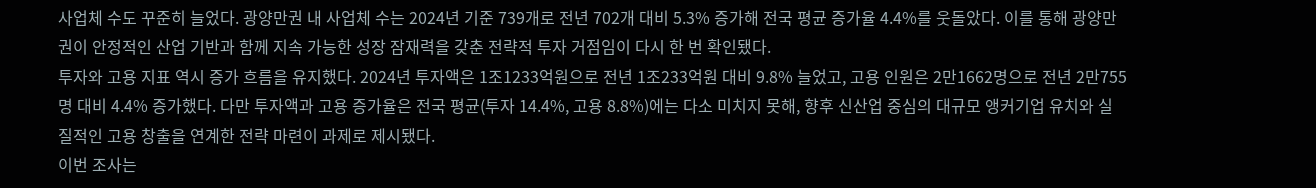사업체 수도 꾸준히 늘었다. 광양만권 내 사업체 수는 2024년 기준 739개로 전년 702개 대비 5.3% 증가해 전국 평균 증가율 4.4%를 웃돌았다. 이를 통해 광양만권이 안정적인 산업 기반과 함께 지속 가능한 성장 잠재력을 갖춘 전략적 투자 거점임이 다시 한 번 확인됐다.
투자와 고용 지표 역시 증가 흐름을 유지했다. 2024년 투자액은 1조1233억원으로 전년 1조233억원 대비 9.8% 늘었고, 고용 인원은 2만1662명으로 전년 2만755명 대비 4.4% 증가했다. 다만 투자액과 고용 증가율은 전국 평균(투자 14.4%, 고용 8.8%)에는 다소 미치지 못해, 향후 신산업 중심의 대규모 앵커기업 유치와 실질적인 고용 창출을 연계한 전략 마련이 과제로 제시됐다.
이번 조사는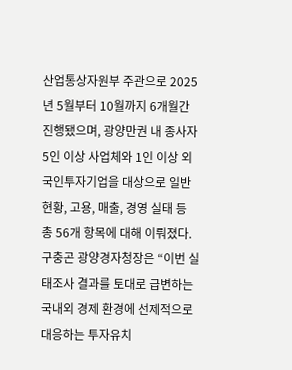산업통상자원부 주관으로 2025년 5월부터 10월까지 6개월간 진행됐으며, 광양만권 내 종사자 5인 이상 사업체와 1인 이상 외국인투자기업을 대상으로 일반현황, 고용, 매출, 경영 실태 등 총 56개 항목에 대해 이뤄졌다.
구충곤 광양경자청장은 “이번 실태조사 결과를 토대로 급변하는 국내외 경제 환경에 선제적으로 대응하는 투자유치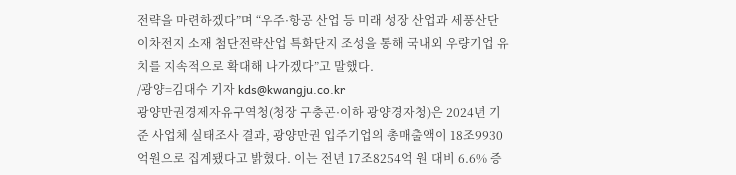전략을 마련하겠다”며 “우주·항공 산업 등 미래 성장 산업과 세풍산단 이차전지 소재 첨단전략산업 특화단지 조성을 통해 국내외 우량기업 유치를 지속적으로 확대해 나가겠다”고 말했다.
/광양=김대수 기자 kds@kwangju.co.kr
광양만권경제자유구역청(청장 구충곤·이하 광양경자청)은 2024년 기준 사업체 실태조사 결과, 광양만권 입주기업의 총매출액이 18조9930억원으로 집계됐다고 밝혔다. 이는 전년 17조8254억 원 대비 6.6% 증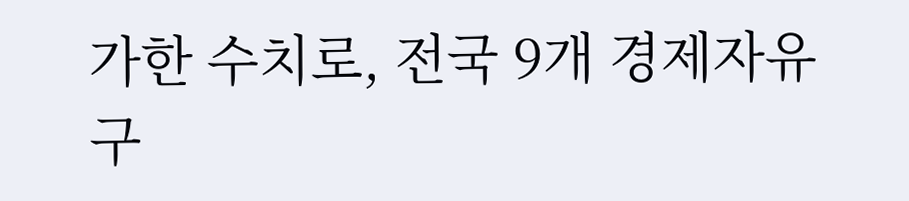가한 수치로, 전국 9개 경제자유구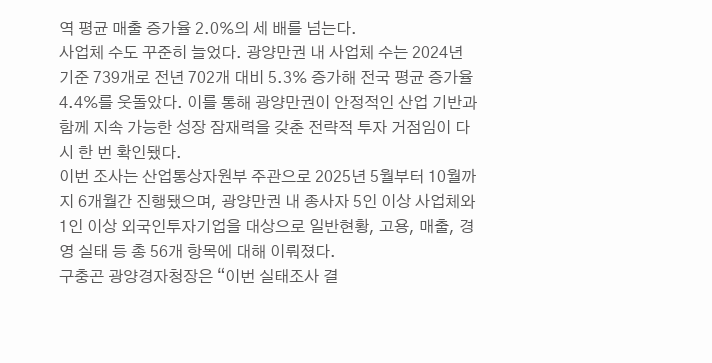역 평균 매출 증가율 2.0%의 세 배를 넘는다.
사업체 수도 꾸준히 늘었다. 광양만권 내 사업체 수는 2024년 기준 739개로 전년 702개 대비 5.3% 증가해 전국 평균 증가율 4.4%를 웃돌았다. 이를 통해 광양만권이 안정적인 산업 기반과 함께 지속 가능한 성장 잠재력을 갖춘 전략적 투자 거점임이 다시 한 번 확인됐다.
이번 조사는 산업통상자원부 주관으로 2025년 5월부터 10월까지 6개월간 진행됐으며, 광양만권 내 종사자 5인 이상 사업체와 1인 이상 외국인투자기업을 대상으로 일반현황, 고용, 매출, 경영 실태 등 총 56개 항목에 대해 이뤄졌다.
구충곤 광양경자청장은 “이번 실태조사 결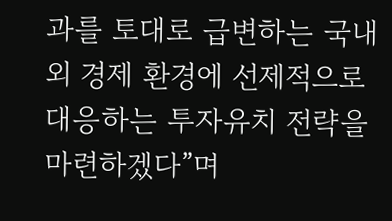과를 토대로 급변하는 국내외 경제 환경에 선제적으로 대응하는 투자유치 전략을 마련하겠다”며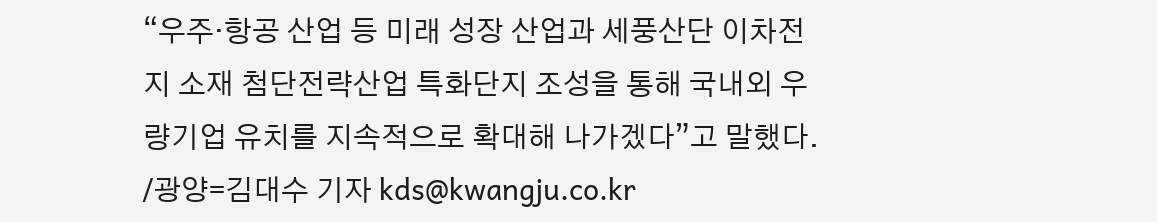“우주·항공 산업 등 미래 성장 산업과 세풍산단 이차전지 소재 첨단전략산업 특화단지 조성을 통해 국내외 우량기업 유치를 지속적으로 확대해 나가겠다”고 말했다.
/광양=김대수 기자 kds@kwangju.co.kr